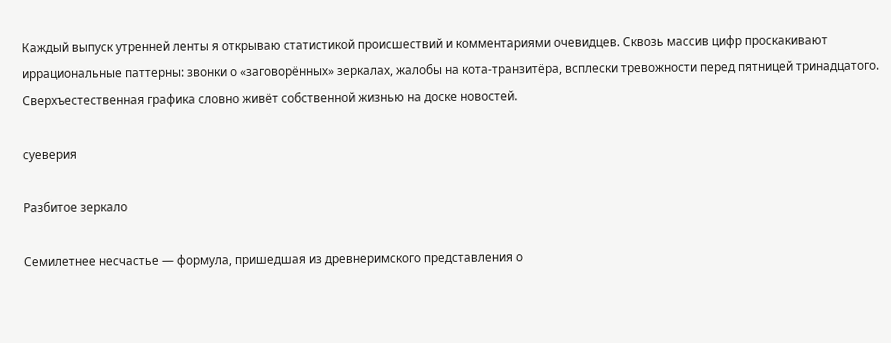Каждый выпуск утренней ленты я открываю статистикой происшествий и комментариями очевидцев. Сквозь массив цифр проскакивают иррациональные паттерны: звонки о «заговорённых» зеркалах, жалобы на кота-транзитёра, всплески тревожности перед пятницей тринадцатого. Сверхъестественная графика словно живёт собственной жизнью на доске новостей.

суеверия

Разбитое зеркало

Семилетнее несчастье — формула, пришедшая из древнеримского представления о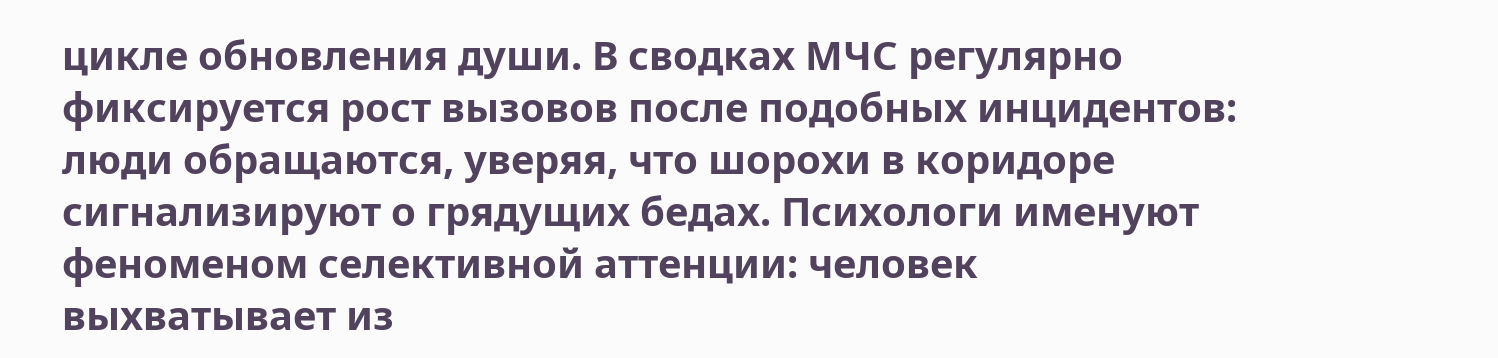цикле обновления души. В сводках МЧС регулярно фиксируется рост вызовов после подобных инцидентов: люди обращаются, уверяя, что шорохи в коридоре сигнализируют о грядущих бедах. Психологи именуют феноменом селективной аттенции: человек выхватывает из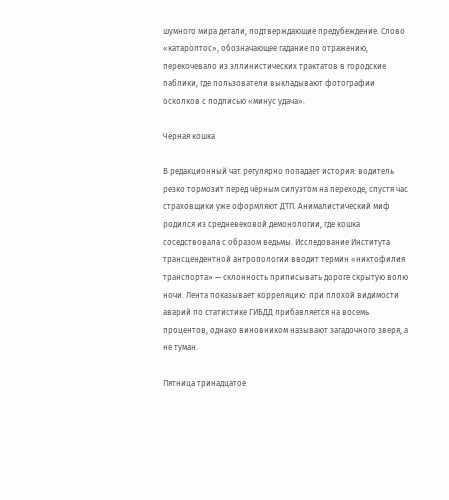шумного мира детали, подтверждающие предубеждение. Слово «катароптос», обозначающее гадание по отражению, перекочевало из эллинистических трактатов в городские паблики, где пользователи выкладывают фотографии осколков с подписью «минус удача».

Чёрная кошка

В редакционный чат регулярно попадает история: водитель резко тормозит перед чёрным силуэтом на переходе, спустя час страховщики уже оформляют ДТП. Анималистический миф родился из средневековой демонологии, где кошка соседствовала с образом ведьмы. Исследование Института трансцендентной антропологии вводит термин «никтофилия транспорта» — склонность приписывать дороге скрытую волю ночи. Лента показывает корреляцию: при плохой видимости аварий по статистике ГИБДД прибавляется на восемь процентов, однако виновником называют загадочного зверя, а не туман.

Пятница тринадцатое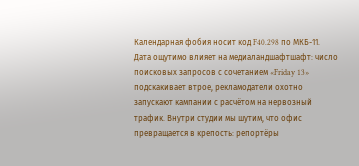Календарная фобия носит код F40.298 по МКБ-11. Дата ощутимо влияет на медиаландшафтшафт: число поисковых запросов с сочетанием «Friday 13» подскакивает втрое, рекламодатели охотно запускают кампании с расчётом на нервозный трафик. Внутри студии мы шутим, что офис превращается в крепость: репортёры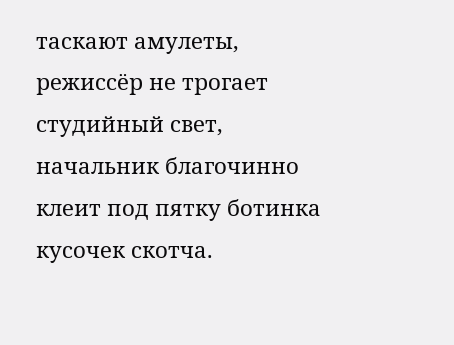таскают амулеты, режиссёр не трогает студийный свет, начальник благочинно клеит под пятку ботинка кусочек скотча.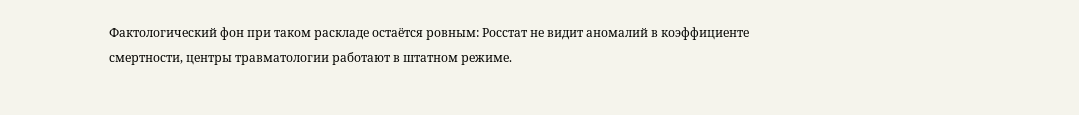Фактологический фон при таком раскладе остаётся ровным: Росстат не видит аномалий в коэффициенте смертности, центры травматологии работают в штатном режиме.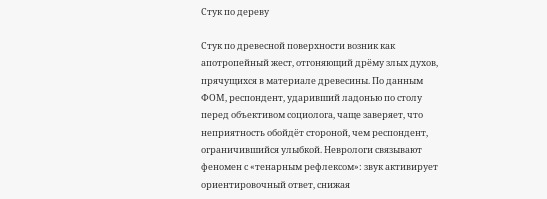Стук по дереву

Стук по древесной поверхности возник как апотропейный жест, отгоняющий дрёму злых духов, прячущихся в материале древесины. По данным ФОМ, респондент, ударивший ладонью по столу перед объективом социолога, чаще заверяет, что неприятность обойдёт стороной, чем респондент, ограничившийся улыбкой. Неврологи связывают феномен с «тенарным рефлексом»: звук активирует ориентировочный ответ, снижая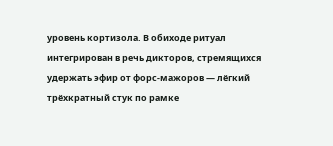уровень кортизола. В обиходе ритуал интегрирован в речь дикторов, стремящихся удержать эфир от форс-мажоров — лёгкий трёхкратный стук по рамке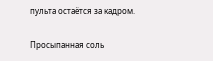пульта остаётся за кадром.

Просыпанная соль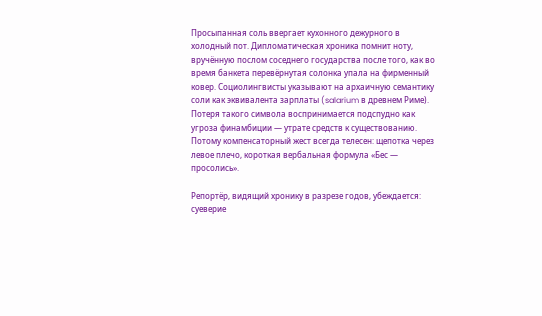Просыпанная соль ввергает кухонного дежурного в холодный пот. Дипломатическая хроника помнит ноту, вручённую послом соседнего государства после того, как во время банкета перевёрнутая солонка упала на фирменный ковер. Социолингвисты указывают на архаичную семантику соли как эквивалента зарплаты (salarium в древнем Риме). Потеря такого символа воспринимается подспудно как угроза финамбиции — утрате средств к существованию. Потому компенсаторный жест всегда телесен: щепотка через левое плечо, короткая вербальная формула «Бес — просолись».

Репортёр, видящий хронику в разрезе годов, убеждается: суеверие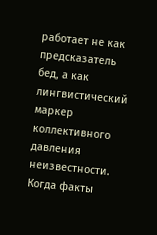работает не как предсказатель бед, а как лингвистический маркер коллективного давления неизвестности. Когда факты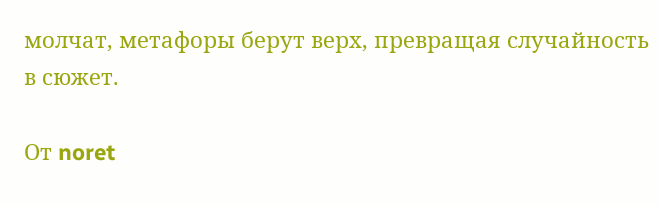молчат, метафоры берут верх, превращая случайность в сюжет.

От noret